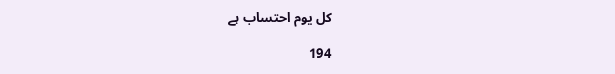کل یوم احتساب ہے

194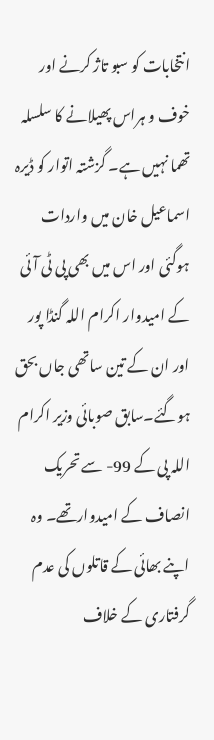انتخابات کو سبو تاژ کرنے اور خوف و ہراس پھیلانے کا سلسلہ تھما نہیں ہے۔ گزشتہ اتوار کو ڈیرہ اسماعیل خان میں واردات ہوگئی اور اس میں بھی پی ٹی آئی کے امیدوار اکرام اللہ گنڈا پور اور ان کے تین ساتھی جاں بحق ہوگئے۔سابق صوبائی وزیر اکرام اللہ پی کے 99- سے تحریک انصاف کے امیدوارتھے۔ وہ اپنے بھائی کے قاتلوں کی عدم گرفتاری کے خلاف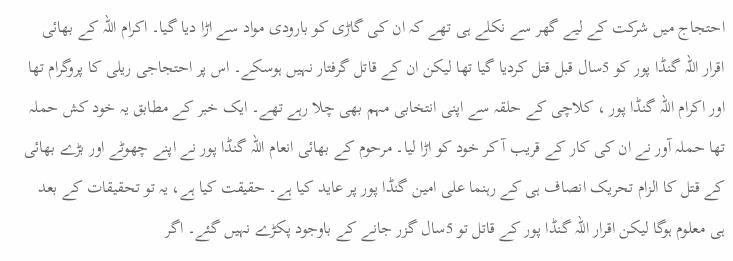احتجاج میں شرکت کے لیے گھر سے نکلے ہی تھے کہ ان کی گاڑی کو بارودی مواد سے اڑا دیا گیا۔ اکرام اللہ کے بھائی اقرار اللہ گنڈا پور کو 5سال قبل قتل کردیا گیا تھا لیکن ان کے قاتل گرفتار نہیں ہوسکے۔ اس پر احتجاجی ریلی کا پروگرام تھا اور اکرام اللہ گنڈا پور ، کلاچی کے حلقہ سے اپنی انتخابی مہم بھی چلا رہے تھے۔ ایک خبر کے مطابق یہ خود کش حملہ تھا حملہ آور نے ان کی کار کے قریب آ کر خود کو اڑا لیا۔ مرحوم کے بھائی انعام اللہ گنڈا پور نے اپنے چھوٹے اور بڑے بھائی کے قتل کا الزام تحریک انصاف ہی کے رہنما علی امین گنڈا پور پر عاید کیا ہے۔ حقیقت کیا ہے، یہ تو تحقیقات کے بعد ہی معلوم ہوگا لیکن اقرار اللہ گنڈا پور کے قاتل تو 5سال گزر جانے کے باوجود پکڑے نہیں گئے۔ اگر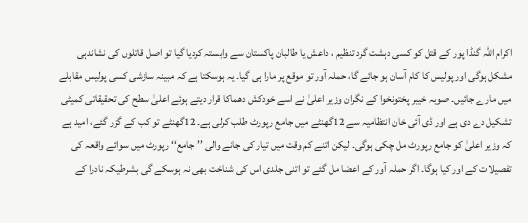اکرام اللہ گنڈا پور کے قتل کو کسی دہشت گرد تنظیم ، داعش یا طالبان پاکستان سے وابستہ کردیا گیا تو اصل قاتلوں کی نشاندہی مشکل ہوگی اور پولیس کا کام آسان ہو جائے گا، حملہ آور تو موقع پر مارا ہی گیا۔ یہ ہوسکتا ہے کہ مبینہ سازشی کسی پولیس مقابلے میں مارے جائیں۔ صوبہ خیبر پختونخوا کے نگران وزیر اعلیٰ نے اسے خودکش دھماکا قرار دیتے ہوئے اعلیٰ سطح کی تحقیقاتی کمیٹی تشکیل دے دی ہے اور ڈی آئی خان انتظامیہ سے 12گھنٹے میں جامع رپورٹ طلب کرلی ہے۔ 12گھنٹے تو کب کے گزر گئے، امید ہے کہ وزیر اعلیٰ کو جامع رپورٹ مل چکی ہوگی۔ لیکن اتنے کم وقت میں تیار کی جانے والی ’’ جامع‘‘ رپورٹ میں سوائے واقعہ کی تفصیلات کے اور کیا ہوگا۔ اگر حملہ آور کے اعضا مل گئے تو اتنی جلدی اس کی شناخت بھی نہ ہوسکے گی بشرطیکہ نادرا کے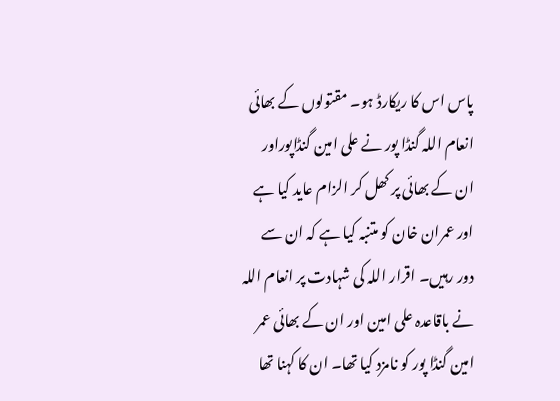پاس اس کا ریکارڈ ہو۔ مقتولوں کے بھائی انعام اللہ گنڈا پور نے علی امین گنڈاپوراور ان کے بھائی پر کھل کر الزام عاید کیا ہے اور عمران خان کو متنبہ کیا ہے کہ ان سے دور رہیں۔ اقرار اللہ کی شہادت پر انعام اللہ نے باقاعدہ علی امین اور ان کے بھائی عمر امین گنڈا پور کو نامزد کیا تھا۔ ان کا کہنا تھا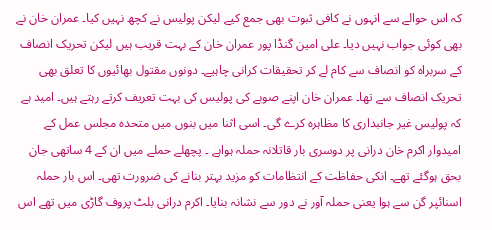کہ اس حوالے سے انہوں نے کافی ثبوت بھی جمع کیے لیکن پولیس نے کچھ نہیں کیا۔ عمران خان نے بھی کوئی جواب نہیں دیا۔ علی امین گنڈا پور عمران خان کے بہت قریب ہیں لیکن تحریک انصاف کے سربراہ کو انصاف سے کام لے کر تحقیقات کرانی چاہیے۔ دونوں مقتول بھائیوں کا تعلق بھی تحریک انصاف سے تھا۔ عمران خان اپنے صوبے کی پولیس کی بہت تعریف کرتے رہتے ہیں۔ امید ہے کہ پولیس غیر جانبداری کا مظاہرہ کرے گی۔ اسی اثنا میں بنوں میں متحدہ مجلس عمل کے امیدوار اکرم خان درانی پر دوسری بار قاتلانہ حملہ ہواہے ۔ پچھلے حملے میں ان کے 4 ساتھی جان بحق ہوگئے تھے۔ انکی حفاظت کے انتظامات کو مزید بہتر بنانے کی ضرورت تھی۔ اس بار حملہ اسنائپر گن سے ہوا یعنی حملہ آور نے دور سے نشانہ بنایا۔ اکرم درانی بلٹ پروف گاڑی میں تھے اس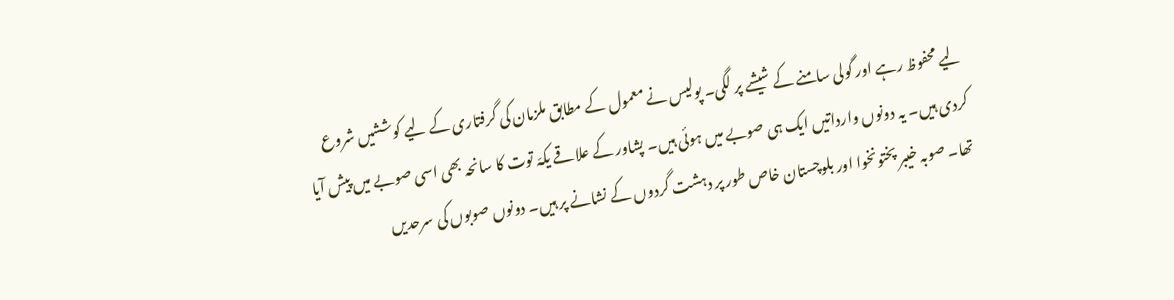لیے محفوظ رہے اور گولی سامنے کے شیشے پر لگی۔ پولیس نے معمول کے مطابق ملزمان کی گرفتاری کے لیے کوششیں شروع کردی ہیں۔ یہ دونوں وارداتیں ایک ہی صوبے میں ہوئی ہیں۔ پشاور کے علاقے یکہّ توت کا سانحہ بھی اسی صوبے میں پیش آیا تھا۔ صوبہ خیبر پختونخوا اور بلوچستان خاص طور پر دہشت گردوں کے نشانے پر ہیں۔ دونوں صوبوں کی سرحدیں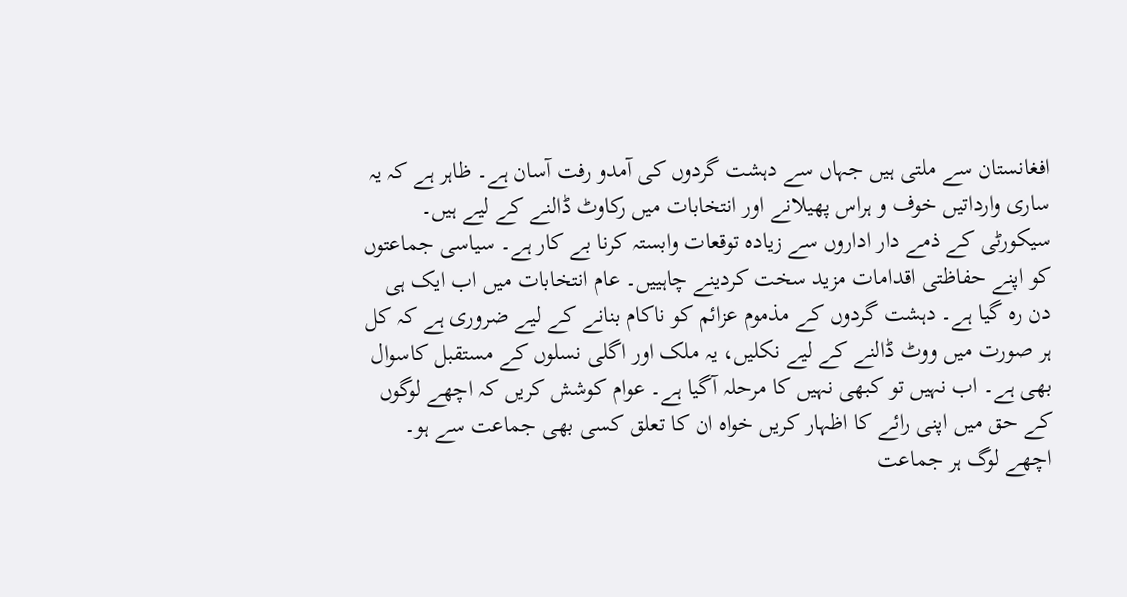افغانستان سے ملتی ہیں جہاں سے دہشت گردوں کی آمدو رفت آسان ہے۔ ظاہر ہے کہ یہ ساری وارداتیں خوف و ہراس پھیلانے اور انتخابات میں رکاوٹ ڈالنے کے لیے ہیں۔ سیکورٹی کے ذمے دار اداروں سے زیادہ توقعات وابستہ کرنا بے کار ہے۔ سیاسی جماعتوں کو اپنے حفاظتی اقدامات مزید سخت کردینے چاہییں۔ عام انتخابات میں اب ایک ہی دن رہ گیا ہے۔ دہشت گردوں کے مذموم عزائم کو ناکام بنانے کے لیے ضروری ہے کہ کل ہر صورت میں ووٹ ڈالنے کے لیے نکلیں، یہ ملک اور اگلی نسلوں کے مستقبل کاسوال بھی ہے۔ اب نہیں تو کبھی نہیں کا مرحلہ آگیا ہے۔ عوام کوشش کریں کہ اچھے لوگوں کے حق میں اپنی رائے کا اظہار کریں خواہ ان کا تعلق کسی بھی جماعت سے ہو۔ اچھے لوگ ہر جماعت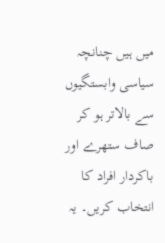میں ہیں چنانچہ سیاسی وابستگیوں سے بالاتر ہو کر صاف ستھرے اور باکردار افراد کا انتخاب کریں۔ یہ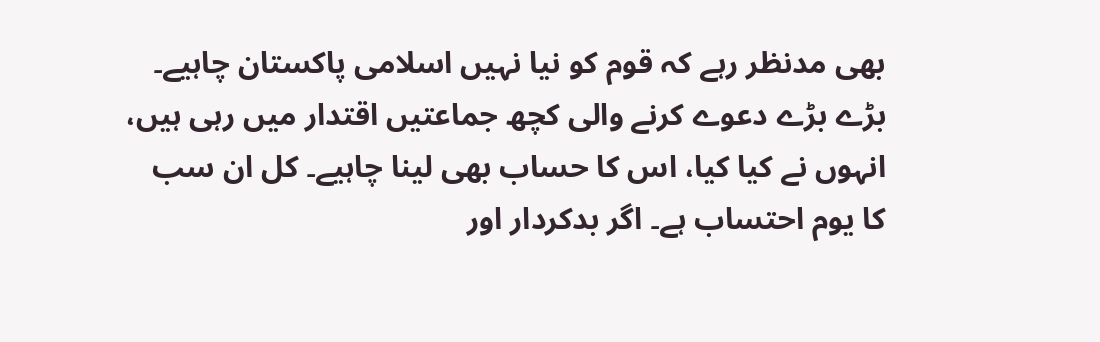بھی مدنظر رہے کہ قوم کو نیا نہیں اسلامی پاکستان چاہیے۔ بڑے بڑے دعوے کرنے والی کچھ جماعتیں اقتدار میں رہی ہیں، انہوں نے کیا کیا، اس کا حساب بھی لینا چاہیے۔ کل ان سب کا یوم احتساب ہے۔ اگر بدکردار اور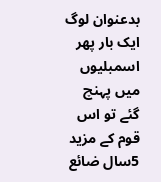بدعنوان لوگ ایک بار پھر اسمبلیوں میں پہنچ گئے تو اس قوم کے مزید 5سال ضائع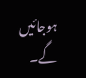ہوجائیں گے۔